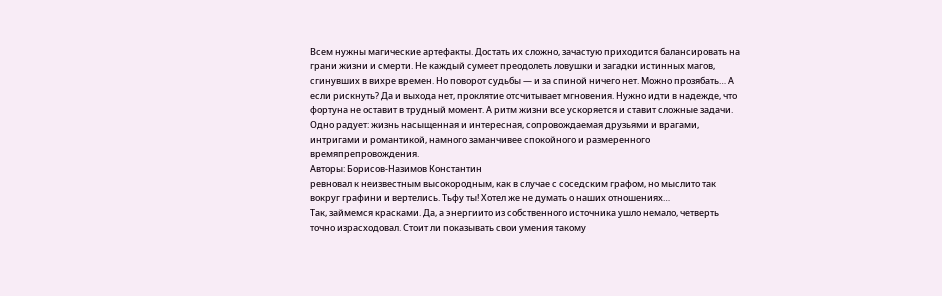Всем нужны магические артефакты. Достать их сложно, зачастую приходится балансировать на грани жизни и смерти. Не каждый сумеет преодолеть ловушки и загадки истинных магов, сгинувших в вихре времен. Но поворот судьбы — и за спиной ничего нет. Можно прозябать… А если рискнуть? Да и выхода нет, проклятие отсчитывает мгновения. Нужно идти в надежде, что фортуна не оставит в трудный момент. А ритм жизни все ускоряется и ставит сложные задачи. Одно радует: жизнь насыщенная и интересная, сопровождаемая друзьями и врагами, интригами и романтикой, намного заманчивее спокойного и размеренного времяпрепровождения.
Авторы: Борисов-Назимов Константин
ревновал к неизвестным высокородным, как в случае с соседским графом, но мыслито так вокруг графини и вертелись. Тьфу ты! Хотел же не думать о наших отношениях…
Так, займемся красками. Да, а энергиито из собственного источника ушло немало, четверть точно израсходовал. Стоит ли показывать свои умения такому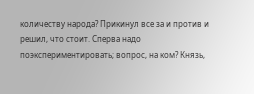количеству народа? Прикинул все за и против и решил, что стоит. Сперва надо поэкспериментировать; вопрос, на ком? Князь,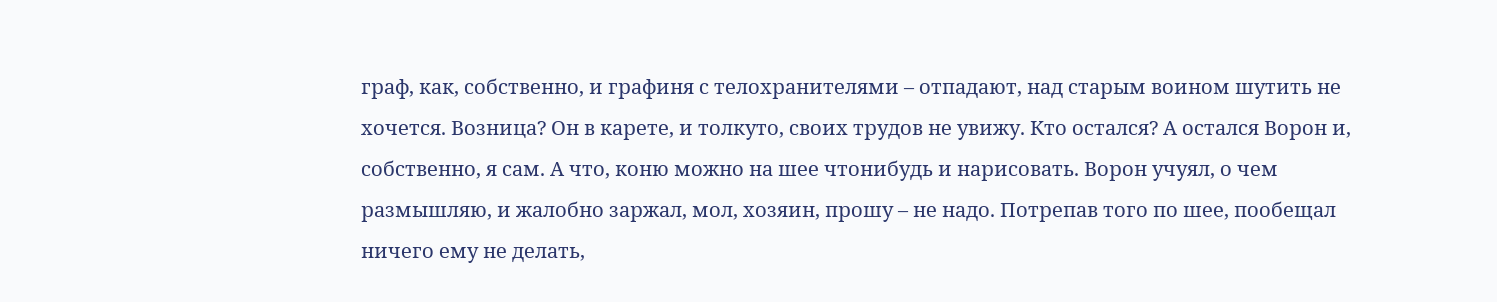граф, как, собственно, и графиня с телохранителями – отпадают, над старым воином шутить не хочется. Возница? Он в карете, и толкуто, своих трудов не увижу. Кто остался? А остался Ворон и, собственно, я сам. А что, коню можно на шее чтонибудь и нарисовать. Ворон учуял, о чем размышляю, и жалобно заржал, мол, хозяин, прошу – не надо. Потрепав того по шее, пообещал ничего ему не делать,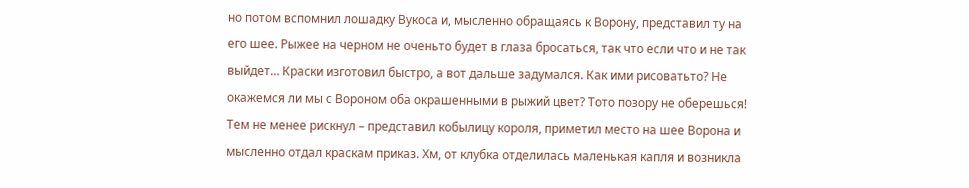но потом вспомнил лошадку Вукоса и, мысленно обращаясь к Ворону, представил ту на его шее. Рыжее на черном не оченьто будет в глаза бросаться, так что если что и не так выйдет… Краски изготовил быстро, а вот дальше задумался. Как ими рисоватьто? Не окажемся ли мы с Вороном оба окрашенными в рыжий цвет? Тото позору не оберешься! Тем не менее рискнул – представил кобылицу короля, приметил место на шее Ворона и мысленно отдал краскам приказ. Хм, от клубка отделилась маленькая капля и возникла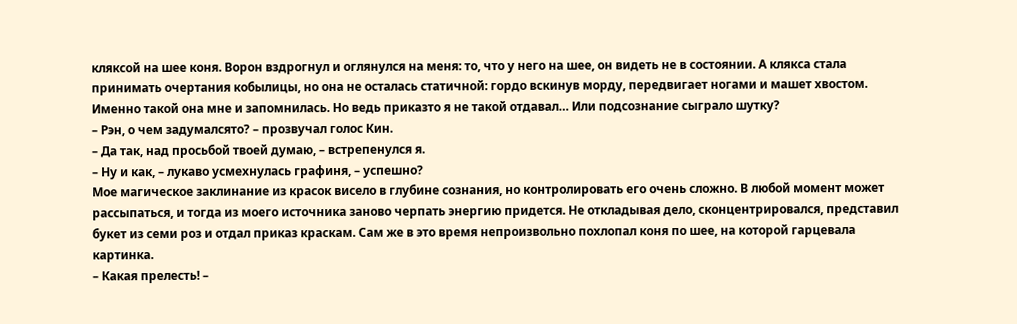кляксой на шее коня. Ворон вздрогнул и оглянулся на меня: то, что у него на шее, он видеть не в состоянии. А клякса стала принимать очертания кобылицы, но она не осталась статичной: гордо вскинув морду, передвигает ногами и машет хвостом. Именно такой она мне и запомнилась. Но ведь приказто я не такой отдавал… Или подсознание сыграло шутку?
– Рэн, о чем задумалсято? – прозвучал голос Кин.
– Да так, над просьбой твоей думаю, – встрепенулся я.
– Ну и как, – лукаво усмехнулась графиня, – успешно?
Мое магическое заклинание из красок висело в глубине сознания, но контролировать его очень сложно. В любой момент может рассыпаться, и тогда из моего источника заново черпать энергию придется. Не откладывая дело, сконцентрировался, представил букет из семи роз и отдал приказ краскам. Сам же в это время непроизвольно похлопал коня по шее, на которой гарцевала картинка.
– Какая прелесть! –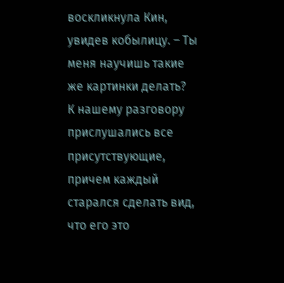воскликнула Кин, увидев кобылицу. – Ты меня научишь такие же картинки делать?
К нашему разговору прислушались все присутствующие, причем каждый старался сделать вид, что его это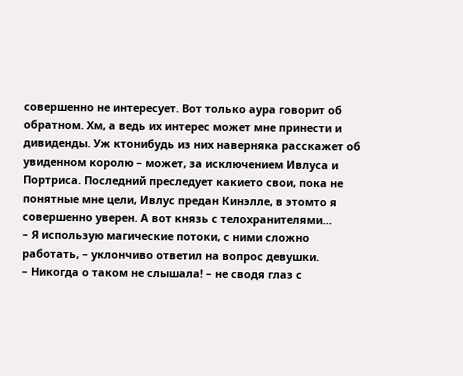совершенно не интересует. Вот только аура говорит об обратном. Хм, а ведь их интерес может мне принести и дивиденды. Уж ктонибудь из них наверняка расскажет об увиденном королю – может, за исключением Ивлуса и Портриса. Последний преследует какието свои, пока не понятные мне цели, Ивлус предан Кинэлле, в этомто я совершенно уверен. А вот князь с телохранителями…
– Я использую магические потоки, с ними сложно работать, – уклончиво ответил на вопрос девушки.
– Никогда о таком не слышала! – не сводя глаз с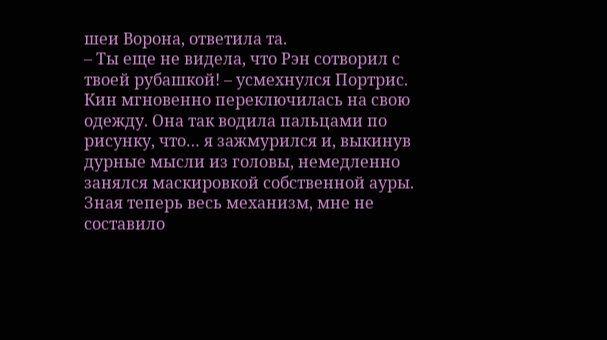шеи Ворона, ответила та.
– Ты еще не видела, что Рэн сотворил с твоей рубашкой! – усмехнулся Портрис.
Кин мгновенно переключилась на свою одежду. Она так водила пальцами по рисунку, что… я зажмурился и, выкинув дурные мысли из головы, немедленно занялся маскировкой собственной ауры. Зная теперь весь механизм, мне не составило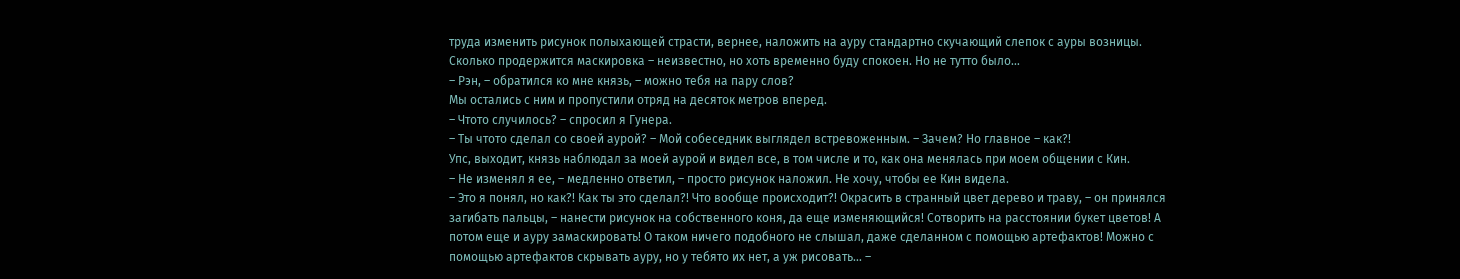труда изменить рисунок полыхающей страсти, вернее, наложить на ауру стандартно скучающий слепок с ауры возницы. Сколько продержится маскировка – неизвестно, но хоть временно буду спокоен. Но не тутто было…
– Рэн, – обратился ко мне князь, – можно тебя на пару слов?
Мы остались с ним и пропустили отряд на десяток метров вперед.
– Чтото случилось? – спросил я Гунера.
– Ты чтото сделал со своей аурой? – Мой собеседник выглядел встревоженным. – Зачем? Но главное – как?!
Упс, выходит, князь наблюдал за моей аурой и видел все, в том числе и то, как она менялась при моем общении с Кин.
– Не изменял я ее, – медленно ответил, – просто рисунок наложил. Не хочу, чтобы ее Кин видела.
– Это я понял, но как?! Как ты это сделал?! Что вообще происходит?! Окрасить в странный цвет дерево и траву, – он принялся загибать пальцы, – нанести рисунок на собственного коня, да еще изменяющийся! Сотворить на расстоянии букет цветов! А потом еще и ауру замаскировать! О таком ничего подобного не слышал, даже сделанном с помощью артефактов! Можно с помощью артефактов скрывать ауру, но у тебято их нет, а уж рисовать… –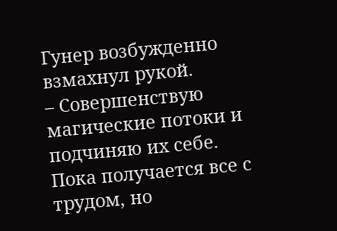Гунер возбужденно взмахнул рукой.
– Совершенствую магические потоки и подчиняю их себе. Пока получается все с трудом, но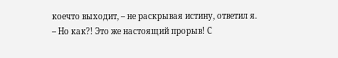коечто выходит, – не раскрывая истину, ответил я.
– Но как?! Это же настоящий прорыв! С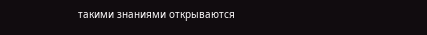такими знаниями открываются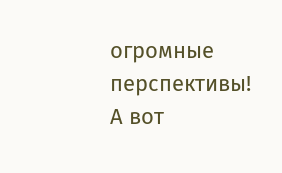огромные перспективы!
А вот